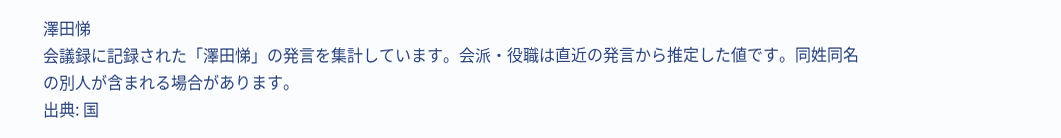澤田悌
会議録に記録された「澤田悌」の発言を集計しています。会派・役職は直近の発言から推定した値です。同姓同名の別人が含まれる場合があります。
出典: 国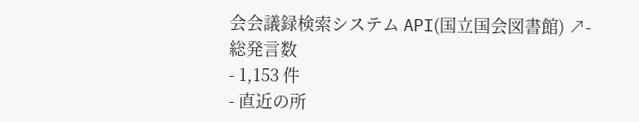会会議録検索システム API(国立国会図書館) ↗- 総発言数
- 1,153 件
- 直近の所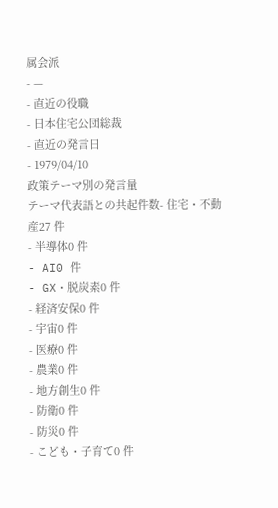属会派
- —
- 直近の役職
- 日本住宅公団総裁
- 直近の発言日
- 1979/04/10
政策テーマ別の発言量
テーマ代表語との共起件数- 住宅・不動産27 件
- 半導体0 件
- AI0 件
- GX・脱炭素0 件
- 経済安保0 件
- 宇宙0 件
- 医療0 件
- 農業0 件
- 地方創生0 件
- 防衛0 件
- 防災0 件
- こども・子育て0 件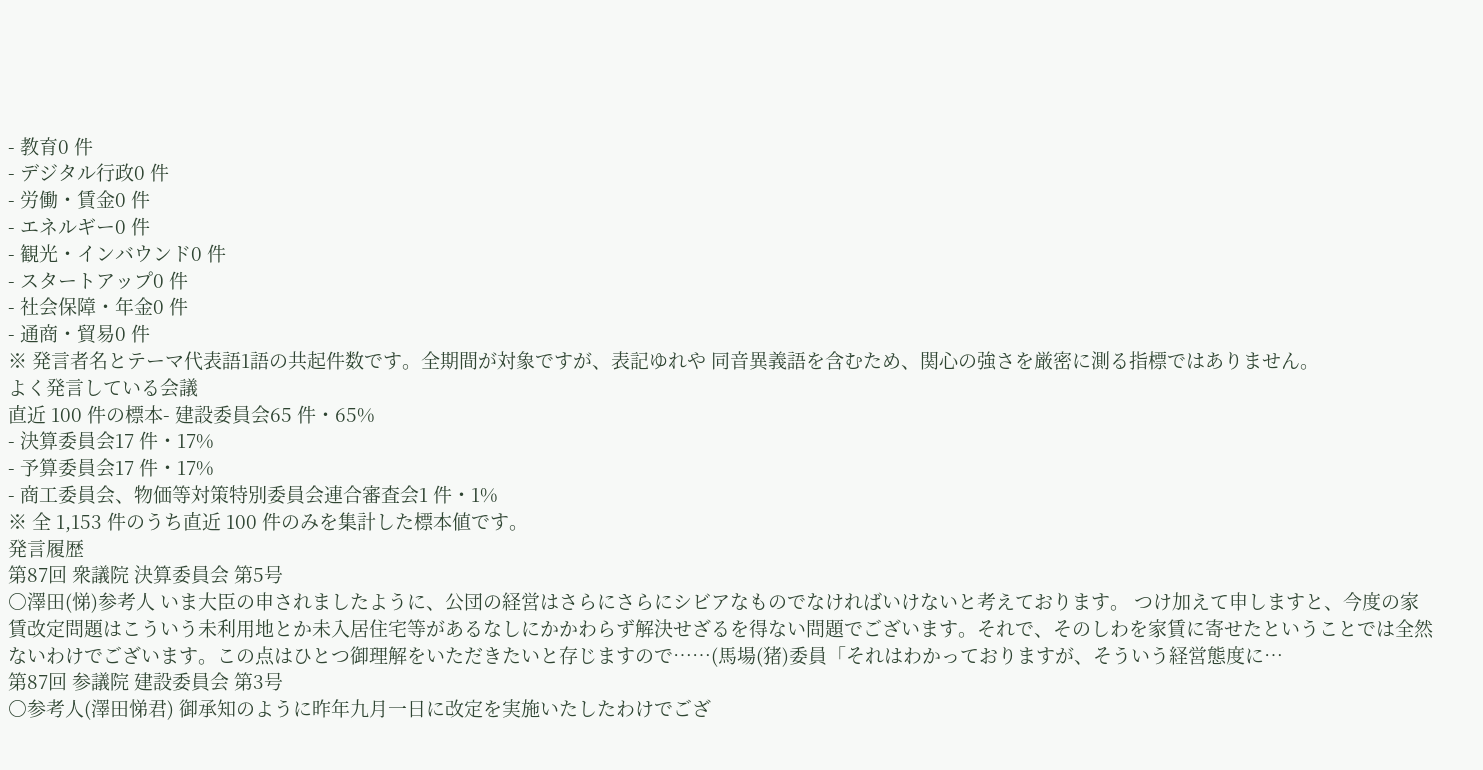- 教育0 件
- デジタル行政0 件
- 労働・賃金0 件
- エネルギー0 件
- 観光・インバウンド0 件
- スタートアップ0 件
- 社会保障・年金0 件
- 通商・貿易0 件
※ 発言者名とテーマ代表語1語の共起件数です。全期間が対象ですが、表記ゆれや 同音異義語を含むため、関心の強さを厳密に測る指標ではありません。
よく発言している会議
直近 100 件の標本- 建設委員会65 件・65%
- 決算委員会17 件・17%
- 予算委員会17 件・17%
- 商工委員会、物価等対策特別委員会連合審査会1 件・1%
※ 全 1,153 件のうち直近 100 件のみを集計した標本値です。
発言履歴
第87回 衆議院 決算委員会 第5号
○澤田(悌)参考人 いま大臣の申されましたように、公団の経営はさらにさらにシビアなものでなければいけないと考えております。 つけ加えて申しますと、今度の家賃改定問題はこういう未利用地とか未入居住宅等があるなしにかかわらず解決せざるを得ない問題でございます。それで、そのしわを家賃に寄せたということでは全然ないわけでございます。この点はひとつ御理解をいただきたいと存じますので……(馬場(猪)委員「それはわかっておりますが、そういう経営態度に…
第87回 参議院 建設委員会 第3号
○参考人(澤田悌君) 御承知のように昨年九月一日に改定を実施いたしたわけでござ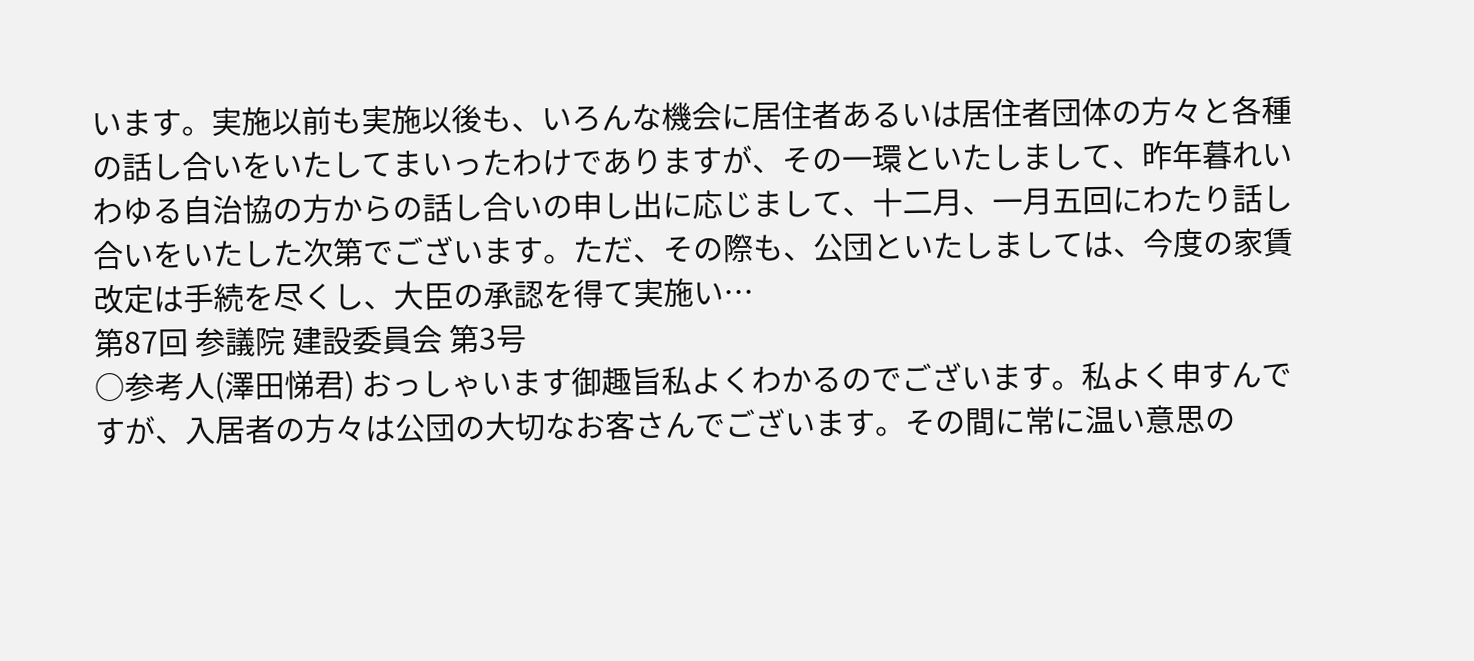います。実施以前も実施以後も、いろんな機会に居住者あるいは居住者団体の方々と各種の話し合いをいたしてまいったわけでありますが、その一環といたしまして、昨年暮れいわゆる自治協の方からの話し合いの申し出に応じまして、十二月、一月五回にわたり話し合いをいたした次第でございます。ただ、その際も、公団といたしましては、今度の家賃改定は手続を尽くし、大臣の承認を得て実施い…
第87回 参議院 建設委員会 第3号
○参考人(澤田悌君) おっしゃいます御趣旨私よくわかるのでございます。私よく申すんですが、入居者の方々は公団の大切なお客さんでございます。その間に常に温い意思の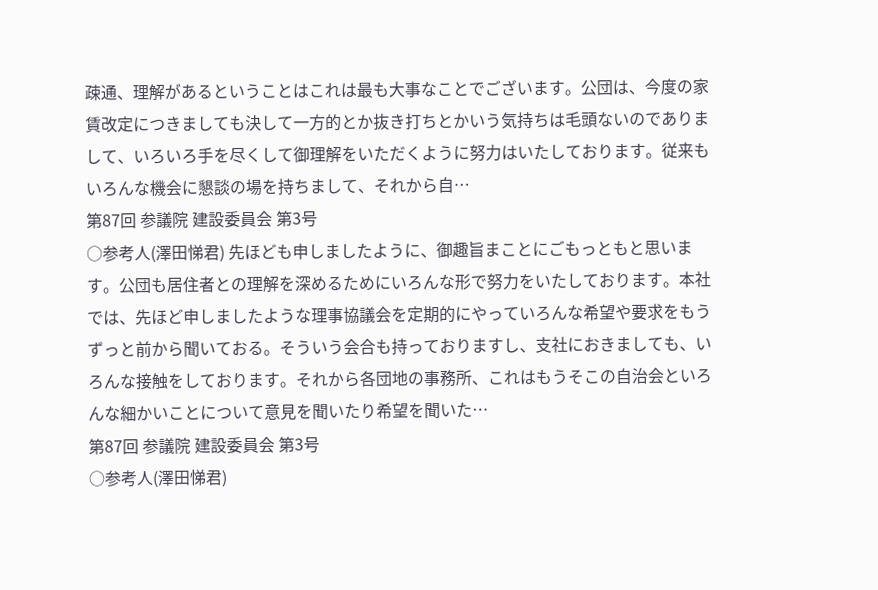疎通、理解があるということはこれは最も大事なことでございます。公団は、今度の家賃改定につきましても決して一方的とか抜き打ちとかいう気持ちは毛頭ないのでありまして、いろいろ手を尽くして御理解をいただくように努力はいたしております。従来もいろんな機会に懇談の場を持ちまして、それから自…
第87回 参議院 建設委員会 第3号
○参考人(澤田悌君) 先ほども申しましたように、御趣旨まことにごもっともと思います。公団も居住者との理解を深めるためにいろんな形で努力をいたしております。本社では、先ほど申しましたような理事協議会を定期的にやっていろんな希望や要求をもうずっと前から聞いておる。そういう会合も持っておりますし、支社におきましても、いろんな接触をしております。それから各団地の事務所、これはもうそこの自治会といろんな細かいことについて意見を聞いたり希望を聞いた…
第87回 参議院 建設委員会 第3号
○参考人(澤田悌君)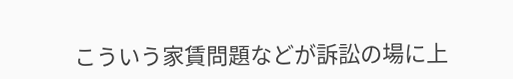こういう家賃問題などが訴訟の場に上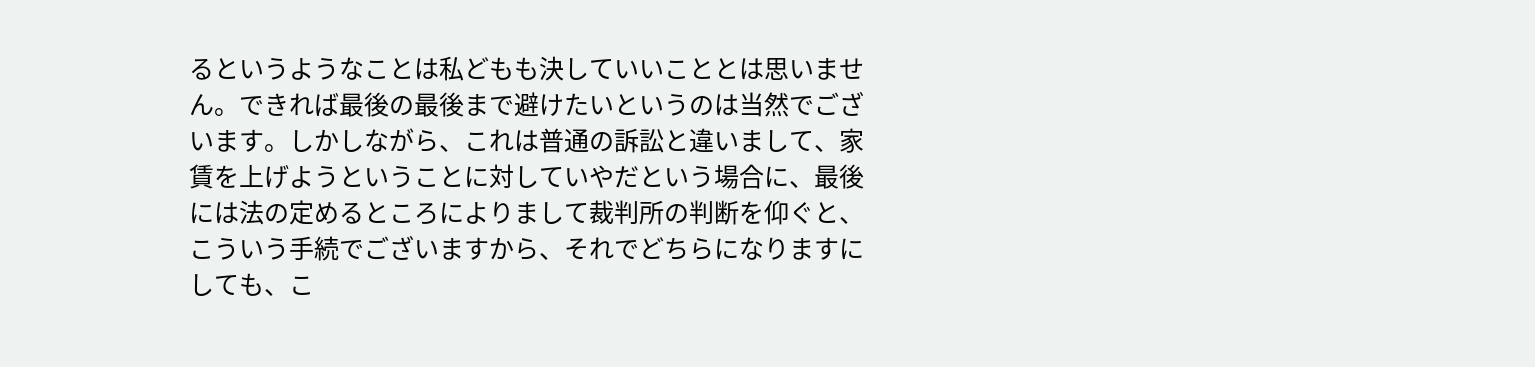るというようなことは私どもも決していいこととは思いません。できれば最後の最後まで避けたいというのは当然でございます。しかしながら、これは普通の訴訟と違いまして、家賃を上げようということに対していやだという場合に、最後には法の定めるところによりまして裁判所の判断を仰ぐと、こういう手続でございますから、それでどちらになりますにしても、こ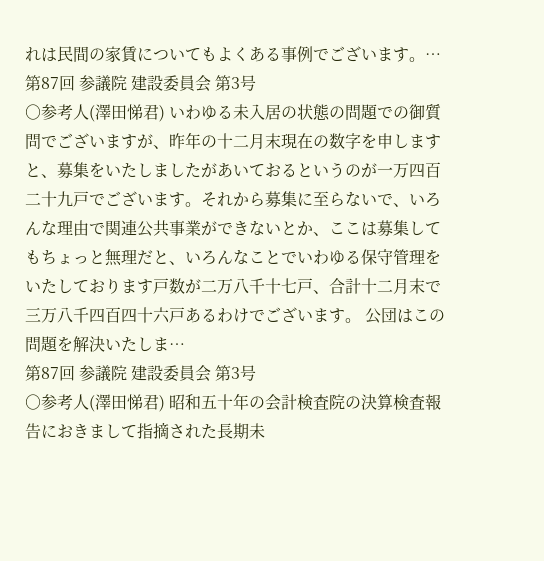れは民間の家賃についてもよくある事例でございます。…
第87回 参議院 建設委員会 第3号
○参考人(澤田悌君) いわゆる未入居の状態の問題での御質問でございますが、昨年の十二月末現在の数字を申しますと、募集をいたしましたがあいておるというのが一万四百二十九戸でございます。それから募集に至らないで、いろんな理由で関連公共事業ができないとか、ここは募集してもちょっと無理だと、いろんなことでいわゆる保守管理をいたしております戸数が二万八千十七戸、合計十二月末で三万八千四百四十六戸あるわけでございます。 公団はこの問題を解決いたしま…
第87回 参議院 建設委員会 第3号
○参考人(澤田悌君) 昭和五十年の会計検査院の決算検査報告におきまして指摘された長期未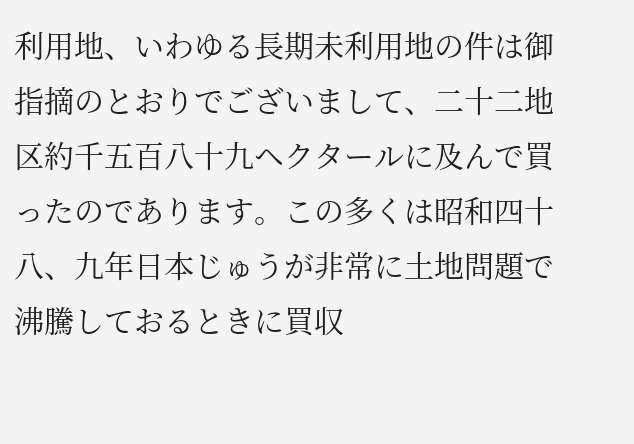利用地、いわゆる長期未利用地の件は御指摘のとおりでございまして、二十二地区約千五百八十九ヘクタールに及んで買ったのであります。この多くは昭和四十八、九年日本じゅうが非常に土地問題で沸騰しておるときに買収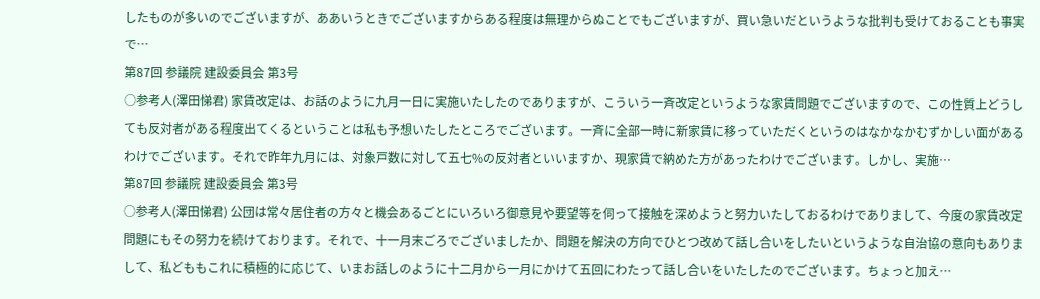したものが多いのでございますが、ああいうときでございますからある程度は無理からぬことでもございますが、買い急いだというような批判も受けておることも事実で…
第87回 参議院 建設委員会 第3号
○参考人(澤田悌君) 家賃改定は、お話のように九月一日に実施いたしたのでありますが、こういう一斉改定というような家賃問題でございますので、この性質上どうしても反対者がある程度出てくるということは私も予想いたしたところでございます。一斉に全部一時に新家賃に移っていただくというのはなかなかむずかしい面があるわけでございます。それで昨年九月には、対象戸数に対して五七%の反対者といいますか、現家賃で納めた方があったわけでございます。しかし、実施…
第87回 参議院 建設委員会 第3号
○参考人(澤田悌君) 公団は常々居住者の方々と機会あるごとにいろいろ御意見や要望等を伺って接触を深めようと努力いたしておるわけでありまして、今度の家賃改定問題にもその努力を続けております。それで、十一月末ごろでございましたか、問題を解決の方向でひとつ改めて話し合いをしたいというような自治協の意向もありまして、私どももこれに積極的に応じて、いまお話しのように十二月から一月にかけて五回にわたって話し合いをいたしたのでございます。ちょっと加え…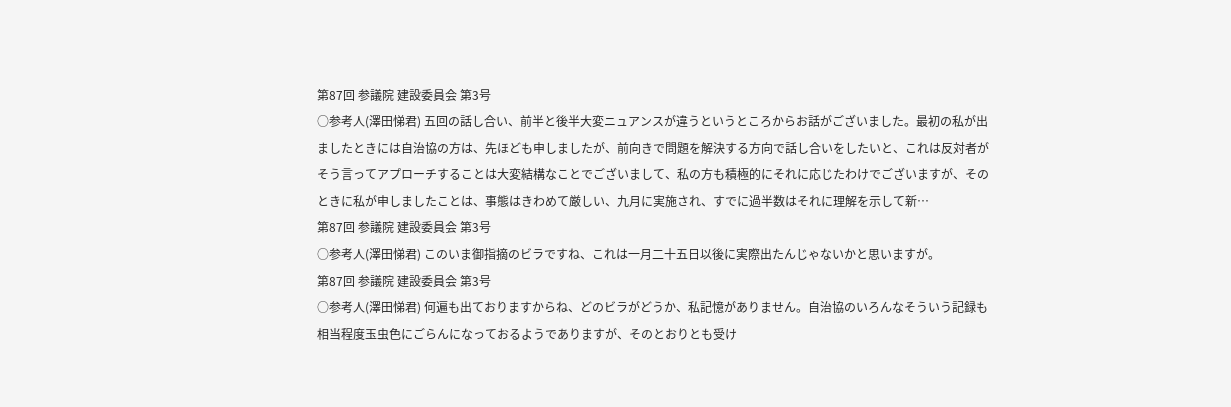第87回 参議院 建設委員会 第3号
○参考人(澤田悌君) 五回の話し合い、前半と後半大変ニュアンスが違うというところからお話がございました。最初の私が出ましたときには自治協の方は、先ほども申しましたが、前向きで問題を解決する方向で話し合いをしたいと、これは反対者がそう言ってアプローチすることは大変結構なことでございまして、私の方も積極的にそれに応じたわけでございますが、そのときに私が申しましたことは、事態はきわめて厳しい、九月に実施され、すでに過半数はそれに理解を示して新…
第87回 参議院 建設委員会 第3号
○参考人(澤田悌君) このいま御指摘のビラですね、これは一月二十五日以後に実際出たんじゃないかと思いますが。
第87回 参議院 建設委員会 第3号
○参考人(澤田悌君) 何遍も出ておりますからね、どのビラがどうか、私記憶がありません。自治協のいろんなそういう記録も相当程度玉虫色にごらんになっておるようでありますが、そのとおりとも受け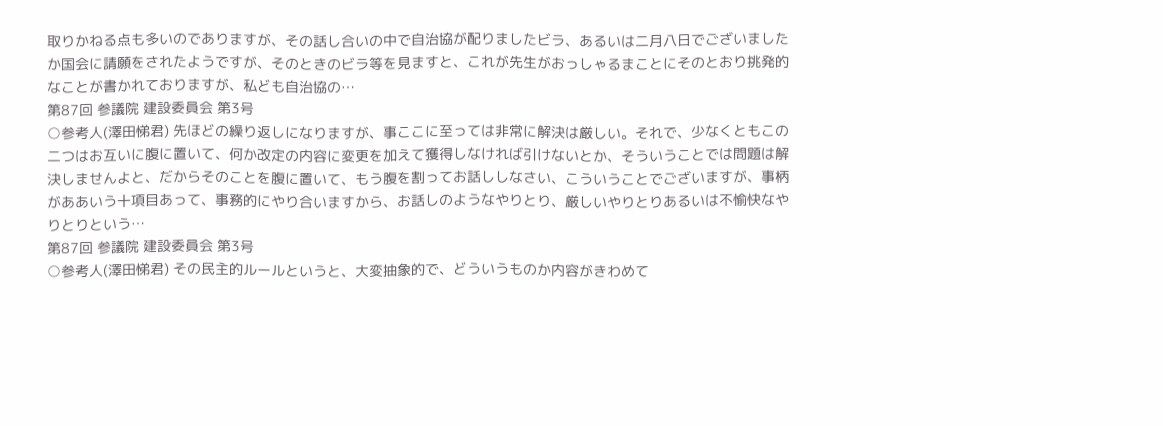取りかねる点も多いのでありますが、その話し合いの中で自治協が配りましたビラ、あるいは二月八日でございましたか国会に請願をされたようですが、そのときのビラ等を見ますと、これが先生がおっしゃるまことにそのとおり挑発的なことが書かれておりますが、私ども自治協の…
第87回 参議院 建設委員会 第3号
○参考人(澤田悌君) 先ほどの繰り返しになりますが、事ここに至っては非常に解決は厳しい。それで、少なくともこの二つはお互いに腹に置いて、何か改定の内容に変更を加えて獲得しなければ引けないとか、そういうことでは問題は解決しませんよと、だからそのことを腹に置いて、もう腹を割ってお話ししなさい、こういうことでございますが、事柄がああいう十項目あって、事務的にやり合いますから、お話しのようなやりとり、厳しいやりとりあるいは不愉快なやりとりという…
第87回 参議院 建設委員会 第3号
○参考人(澤田悌君) その民主的ルールというと、大変抽象的で、どういうものか内容がきわめて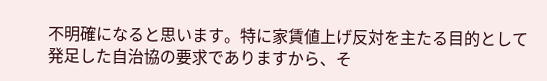不明確になると思います。特に家賃値上げ反対を主たる目的として発足した自治協の要求でありますから、そ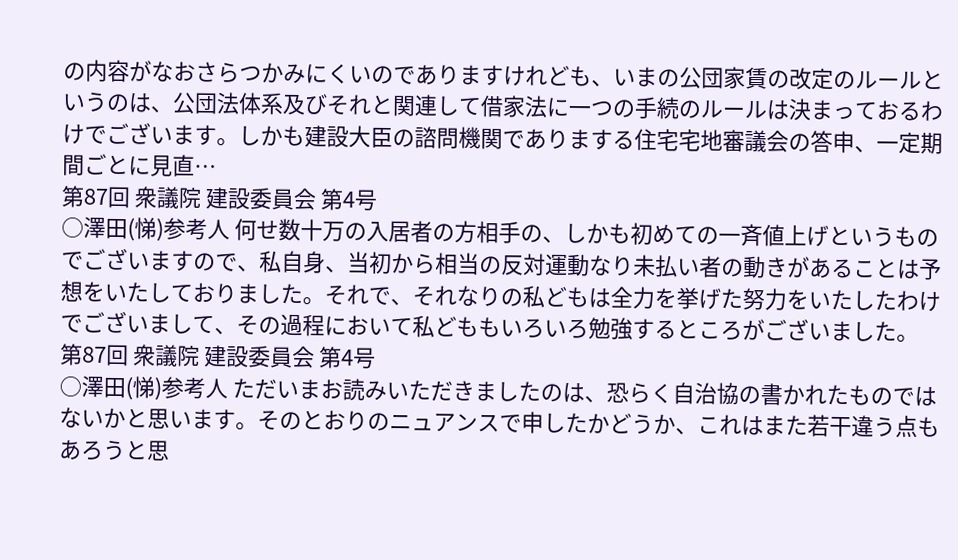の内容がなおさらつかみにくいのでありますけれども、いまの公団家賃の改定のルールというのは、公団法体系及びそれと関連して借家法に一つの手続のルールは決まっておるわけでございます。しかも建設大臣の諮問機関でありまする住宅宅地審議会の答申、一定期間ごとに見直…
第87回 衆議院 建設委員会 第4号
○澤田(悌)参考人 何せ数十万の入居者の方相手の、しかも初めての一斉値上げというものでございますので、私自身、当初から相当の反対運動なり未払い者の動きがあることは予想をいたしておりました。それで、それなりの私どもは全力を挙げた努力をいたしたわけでございまして、その過程において私どももいろいろ勉強するところがございました。
第87回 衆議院 建設委員会 第4号
○澤田(悌)参考人 ただいまお読みいただきましたのは、恐らく自治協の書かれたものではないかと思います。そのとおりのニュアンスで申したかどうか、これはまた若干違う点もあろうと思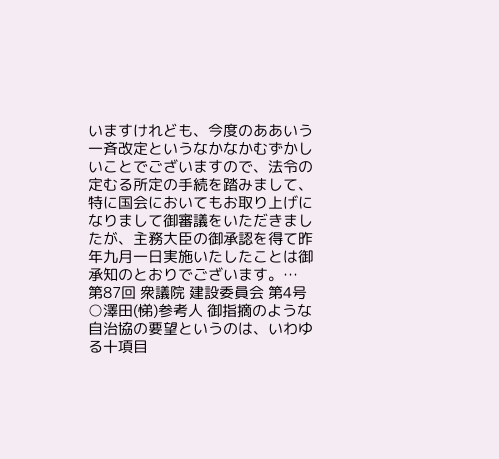いますけれども、今度のああいう一斉改定というなかなかむずかしいことでございますので、法令の定むる所定の手続を踏みまして、特に国会においてもお取り上げになりまして御審議をいただきましたが、主務大臣の御承認を得て昨年九月一日実施いたしたことは御承知のとおりでございます。…
第87回 衆議院 建設委員会 第4号
○澤田(悌)参考人 御指摘のような自治協の要望というのは、いわゆる十項目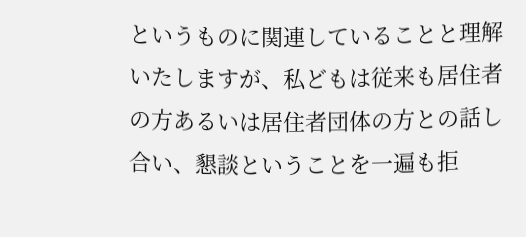というものに関連していることと理解いたしますが、私どもは従来も居住者の方あるいは居住者団体の方との話し合い、懇談ということを一遍も拒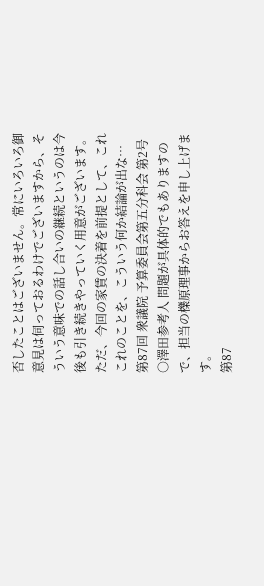否したことはございません。常にいろいろ御意見は伺っておるわけでございますから、そういう意味での話し合いの継続というのは今後も引き続きやっていく用意がございます。ただ、今回の家賃の決着を前提として、これこれのことを、こういう何か結論が出な…
第87回 衆議院 予算委員会第五分科会 第2号
○澤田参考人 問題が具体的でもありますので、担当の櫟原理事からお答えを申し上げます。
第87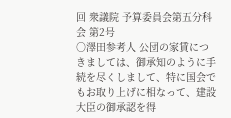回 衆議院 予算委員会第五分科会 第2号
○澤田参考人 公団の家賃につきましては、御承知のように手続を尽くしまして、特に国会でもお取り上げに相なって、建設大臣の御承認を得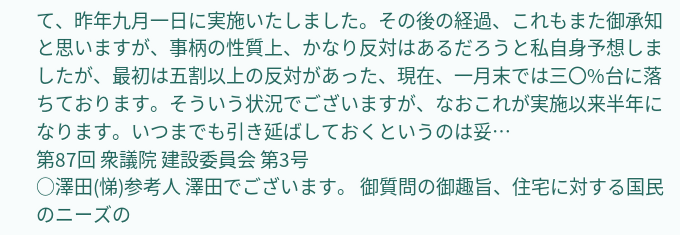て、昨年九月一日に実施いたしました。その後の経過、これもまた御承知と思いますが、事柄の性質上、かなり反対はあるだろうと私自身予想しましたが、最初は五割以上の反対があった、現在、一月末では三〇%台に落ちております。そういう状況でございますが、なおこれが実施以来半年になります。いつまでも引き延ばしておくというのは妥…
第87回 衆議院 建設委員会 第3号
○澤田(悌)参考人 澤田でございます。 御質問の御趣旨、住宅に対する国民のニーズの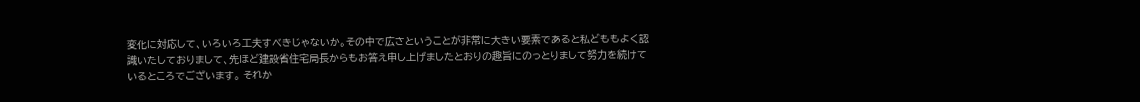変化に対応して、いろいろ工夫すべきじゃないか。その中で広さということが非常に大きい要素であると私どももよく認識いたしておりまして、先ほど建設省住宅局長からもお答え申し上げましたとおりの趣旨にのっとりまして努力を続けているところでございます。 それか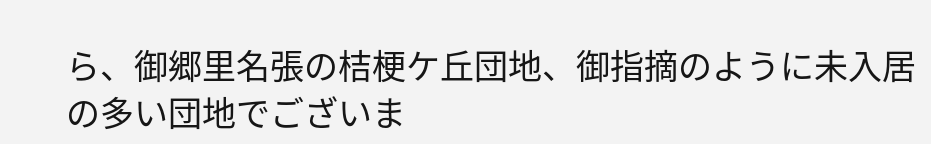ら、御郷里名張の桔梗ケ丘団地、御指摘のように未入居の多い団地でございま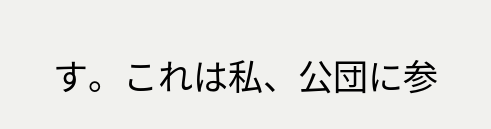す。これは私、公団に参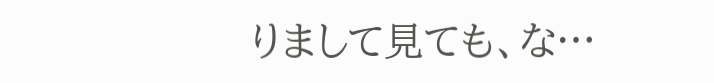りまして見ても、な…